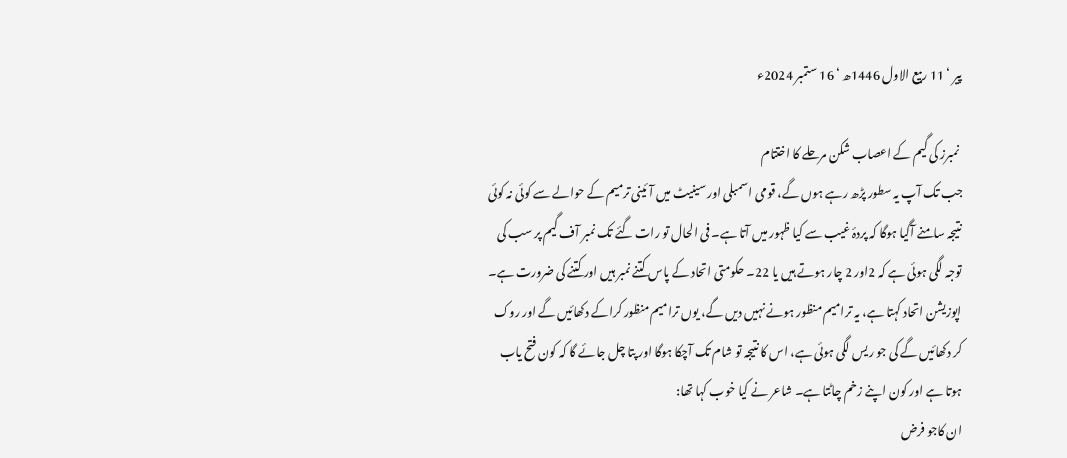پیر ‘ 11 ربیع الاول 1446ھ ‘ 16 ستمبر 2024ء

 نمبرز کی گیم کے اعصاب شکن مرحلے کا اختتام
جب تک آپ یہ سطور پڑھ رہے ہوں گے، قومی اسمبلی اور سینیٹ میں آئینی ترمیم کے حوالے سے کوئی نہ کوئی نتیجہ سامنے آگیا ہوگا کہ پردۂ غیب سے کیا ظہور میں آتا ہے۔ فی الحال تو رات گئے تک نمبر آف گیم پر سب کی توجہ لگی ہوئی ہے کہ 2اور 2 چار ہوتے ہیں یا 22۔ حکومتی اتحاد کے پاس کتنے نمبر ہیں اور کتنے کی ضرورت ہے۔ اپوزیشن اتحاد کہتا ہے، یہ ترامیم منظور ہونے نہیں دیں گے، یوں ترامیم منظور کراکے دکھائیں گے اور روک کر دکھائیں گے کی جو ریس لگی ہوئی ہے، اس کا نتیجہ تو شام تک آچکا ہوگا اور پتا چل جائے گا کہ کون فتح یاب ہوتا ہے اور کون اپنے زخم چاٹتا ہے۔ شاعر نے کیا خوب کہا تھا:
ان کاجو فرض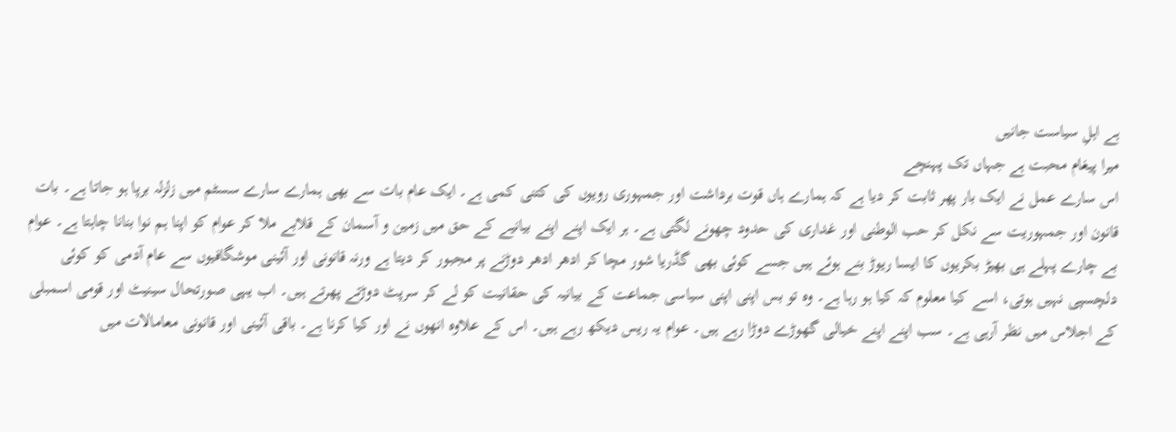ہے اہلِ سیاست جانیں
میرا پیغام محبت ہے جہاں تک پہنچے
اس سارے عمل نے ایک بار پھر ثابت کر دیا ہے کہ ہمارے ہاں قوت برداشت اور جمہوری رویوں کی کتنی کمی ہے۔ ایک عام بات سے بھی ہمارے سارے سسٹم میں زلزلہ برپا ہو جاتا ہے۔ بات قانون اور جمہوریت سے نکل کر حب الوطنی اور غداری کی حدود چھونے لگتی ہے۔ ہر ایک اپنے اپنے بیانیے کے حق میں زمین و آسمان کے قلابے ملا کر عوام کو اپنا ہم نوا بنانا چاہتا ہے۔ عوام بے چارے پہلے ہی بھیڑ بکریوں کا ایسا ریوڑ بنے ہوئے ہیں جسے کوئی بھی گڈریا شور مچا کر ادھر ادھر دوڑنے پر مجبور کر دیتا ہے ورنہ قانونی اور آئینی موشگافیوں سے عام آدمی کو کوئی دلچسپی نہیں ہوتی، اسے کیا معلوم کہ کیا ہو رہا ہے۔ وہ تو بس اپنی اپنی سیاسی جماعت کے بیانیہ کی حقانیت کو لے کر سرپٹ دوڑتے پھرتے ہیں۔ اب یہی صورتحال سینیٹ اور قومی اسمبلی کے اجلاس میں نظر آرہی ہے۔ سب اپنے اپنے خیالی گھوڑے دوڑا رہے ہیں۔ عوام یہ ریس دیکھ رہے ہیں۔ اس کے علاوہ انھوں نے اور کیا کرنا ہے۔ باقی آئینی اور قانونی معامالات میں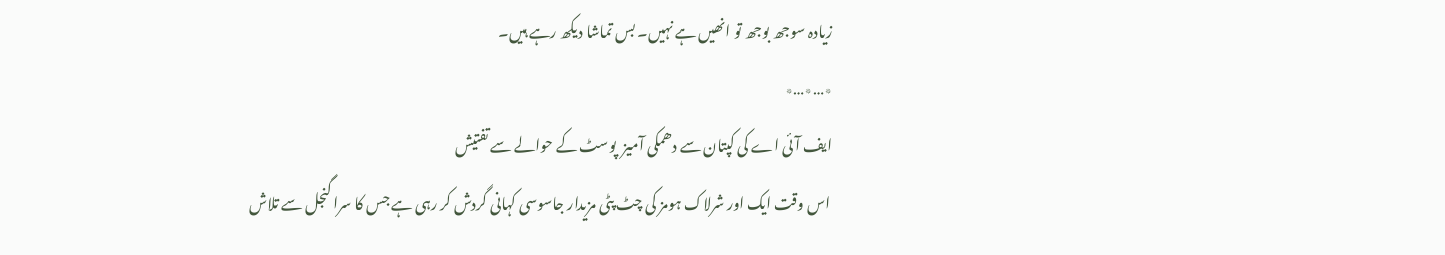زیادہ سوجھ بوجھ تو انھیں ہے نہیں۔ بس تماشا دیکھ رہے ہیں۔
٭…٭…٭
ایف آئی اے کی کپتان سے دھمکی آمیز  پوسٹ کے حوالے سے تفتیش
 اس وقت ایک اور شرلاک ہومز کی چٹ پٹی مزیدار جاسوسی کہانی گردش کر رہی ہے جس کا سرا گنجل سے تلاش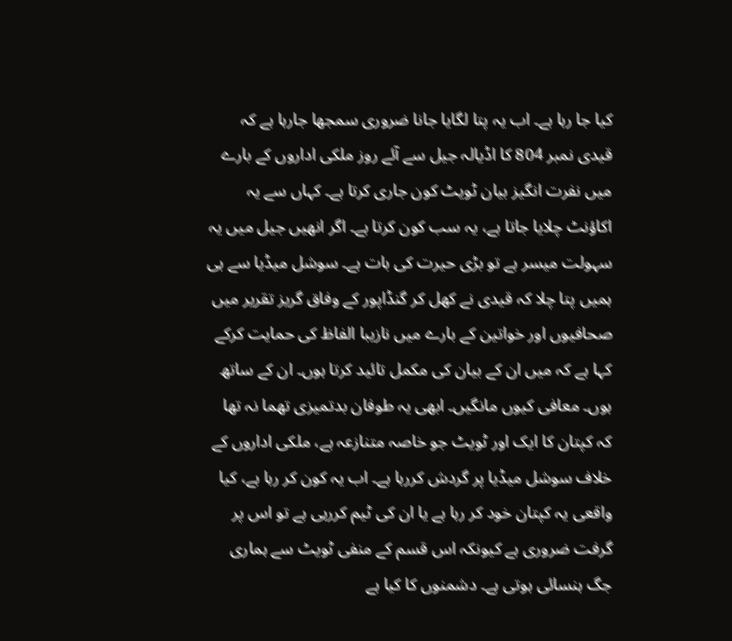کیا جا رہا ہے۔ اب یہ پتا لگایا جانا ضروری سمجھا جارہا ہے کہ قیدی نمبر 804 کا اڈیالہ جیل سے آئے روز ملکی اداروں کے بارے میں نفرت انگیز بیان ٹویٹ کون جاری کرتا ہے۔ کہاں سے یہ اکاؤنٹ چلایا جاتا ہے، یہ سب کون کرتا ہے۔ اگر انھیں جیل میں یہ سہولت میسر ہے تو بڑی حیرت کی بات ہے۔ سوشل میڈیا سے ہی ہمیں پتا چلا کہ قیدی نے کھل کر گنڈاپور کے وفاق گریز تقریر میں صحافیوں اور خواتین کے بارے میں نازیبا الفاظ کی حمایت کرکے کہا ہے کہ میں ان کے بیان کی مکمل تائید کرتا ہوں۔ ان کے ساتھ ہوں۔ معافی کیوں مانگیں۔ ابھی یہ طوفان بدتمیزی تھما نہ تھا کہ کپتان کا ایک اور ٹویٹ جو خاصہ متنازعہ ہے، ملکی اداروں کے خلاف سوشل میڈیا پر گردش کررہا ہے۔ اب یہ کون کر رہا ہے، کیا واقعی یہ کپتان خود کر رہا ہے یا ان کی ٹیم کررہی ہے تو اس پر گرفت ضروری ہے کیونکہ اس قسم کے منفی ٹویٹ سے ہماری جگ ہنسائی ہوتی ہے۔ دشمنوں کا کیا ہے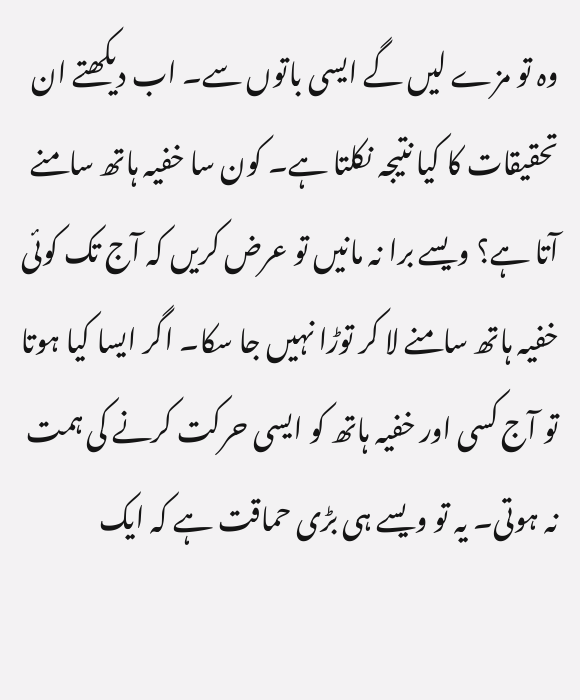وہ تو مزے لیں گے ایسی باتوں سے۔ اب دیکھتے ان تحقیقات کا کیا نتیجہ نکلتا ہے۔ کون سا خفیہ ہاتھ سامنے آتا ہے؟ ویسے برا نہ مانیں تو عرض کریں کہ آج تک کوئی خفیہ ہاتھ سامنے لا کر توڑا نہیں جا سکا۔ اگر ایسا کیا ہوتا تو آج کسی اور خفیہ ہاتھ کو ایسی حرکت کرنے کی ہمت نہ ہوتی۔ یہ تو ویسے ہی بڑی حماقت ہے کہ ایک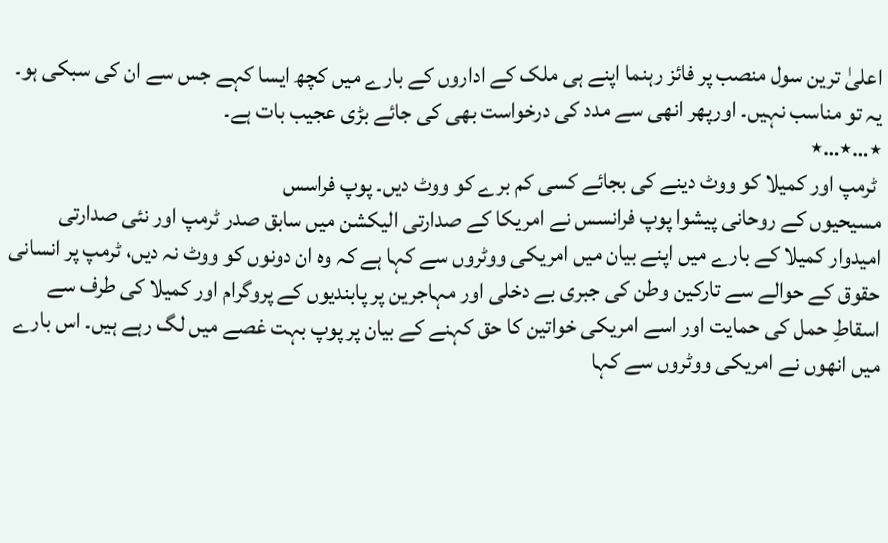اعلیٰ ترین سول منصب پر فائز رہنما اپنے ہی ملک کے اداروں کے بارے میں کچھ ایسا کہے جس سے ان کی سبکی ہو۔ یہ تو مناسب نہیں۔ اورپھر انھی سے مدد کی درخواست بھی کی جائے بڑی عجیب بات ہے۔
٭…٭…٭
 ٹرمپ اور کمیلا کو ووٹ دینے کی بجائے کسی کم برے کو ووٹ دیں۔ پوپ فراسس
مسیحیوں کے روحانی پیشوا پوپ فرانسس نے امریکا کے صدارتی الیکشن میں سابق صدر ٹرمپ اور نئی صدارتی امیدوار کمیلا کے بارے میں اپنے بیان میں امریکی ووٹروں سے کہا ہے کہ وہ ان دونوں کو ووٹ نہ دیں، ٹرمپ پر انسانی حقوق کے حوالے سے تارکین وطن کی جبری بے دخلی اور مہاجرین پر پابندیوں کے پروگرام اور کمیلا کی طرف سے اسقاطِ حمل کی حمایت اور اسے امریکی خواتین کا حق کہنے کے بیان پر پوپ بہت غصے میں لگ رہے ہیں۔ اس بارے میں انھوں نے امریکی ووٹروں سے کہا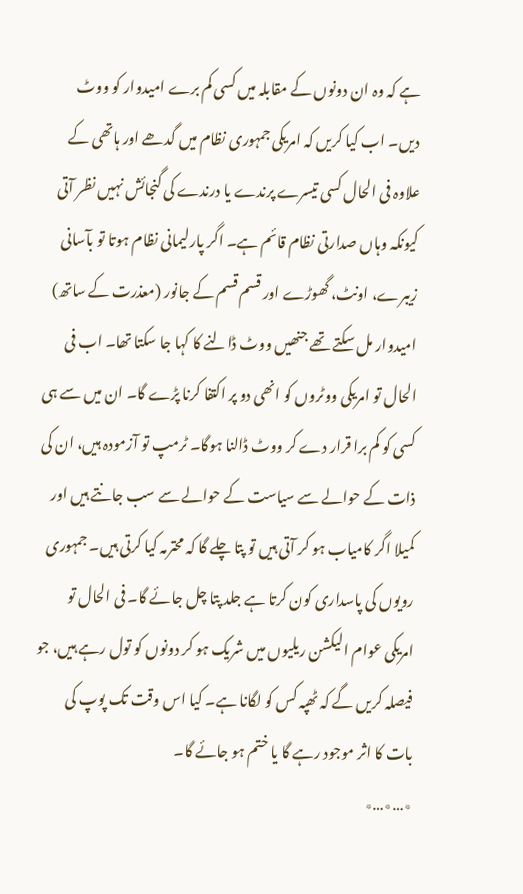ہے کہ وہ ان دونوں کے مقابلہ میں کسی کم برے امیدوار کو ووٹ دیں۔ اب کیا کریں کہ امریکی جمہوری نظام میں گدھے اور ہاتھی کے علاوہ فی الحال کسی تیسرے پرندے یا درندے کی گنجائش نہیں نظر آتی کیونکہ وہاں صدارتی نظام قائم ہے۔ اگر پارلیمانی نظام ہوتا تو بآسانی زیبرے، اونٹ، گھوڑے اور قسم قسم کے جانور (معذرت کے ساتھ) امیدوار مل سکتے تھے جنھیں ووٹ ڈالنے کا کہا جا سکتا تھا۔ اب فی الحال تو امریکی ووٹروں کو انھی دو پر اکتفا کرنا پڑے گا۔ ان میں سے ہی کسی کو کم برا قرار دے کر ووٹ ڈالنا ہوگا۔ ٹرمپ تو آزمودہ ہیں، ان کی ذات کے حوالے سے سیاست کے حوالے سے سب جانتے ہیں اور کمیلا اگر کامیاب ہو کر آتی ہیں تو پتا چلے گا کہ محترمہ کیا کرتی ہیں۔ جمہوری رویوں کی پاسداری کون کرتا ہے جلد پتا چل جائے گا۔ فی الحال تو امریکی عوام الیکشن ریلیوں میں شریک ہو کر دونوں کو تول رہے ہیں، جو فیصلہ کریں گے کہ ٹھپہ کس کو لگانا ہے۔ کیا اس وقت تک پوپ کی بات کا اثر موجود رہے گا یا ختم ہو جائے گا۔
٭…٭…٭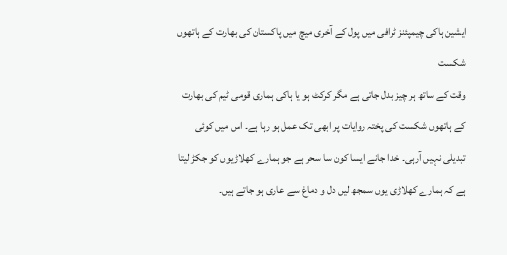ایشین ہاکی چیمپئنز ٹرافی میں پول کے آخری میچ میں پاکستان کی بھارت کے ہاتھوں شکست
وقت کے ساتھ ہر چیز بدل جاتی ہے مگر کرکٹ ہو یا ہاکی ہماری قومی ٹیم کی بھارت کے ہاتھوں شکست کی پختہ روایات پر ابھی تک عمل ہو رہا ہے۔ اس میں کوئی تبدیلی نہیں آرہی۔ خدا جانے ایسا کون سا سحر ہے جو ہمارے کھلاڑیوں کو جکڑ لیتا ہے کہ ہمارے کھلاڑی یوں سمجھ لیں دل و دماغ سے عاری ہو جاتے ہیں۔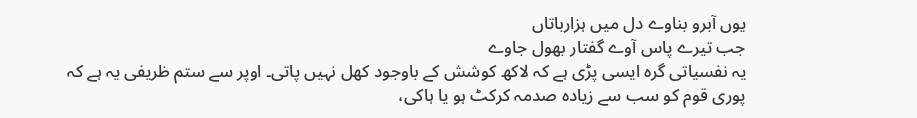یوں آبرو بناوے دل میں ہزارباتاں
جب تیرے پاس آوے گفتار بھول جاوے
یہ نفسیاتی گرہ ایسی پڑی ہے کہ لاکھ کوشش کے باوجود کھل نہیں پاتی۔ اوپر سے ستم ظریفی یہ ہے کہ پوری قوم کو سب سے زیادہ صدمہ کرکٹ ہو یا ہاکی،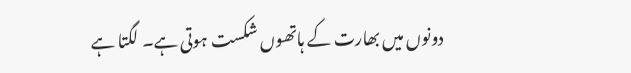دونوں میں بھارت کے ہاتھوں شکست ہوتی ہے۔ لگتا ہے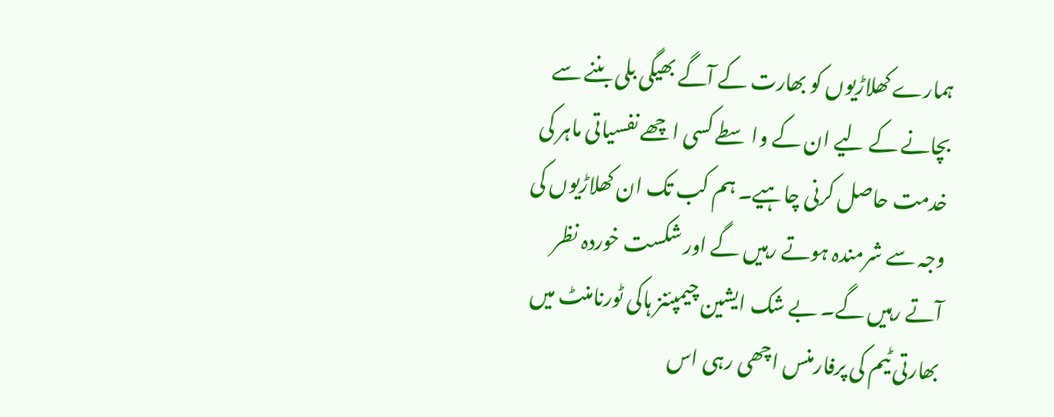ہمارے کھلاڑیوں کو بھارت کے آگے بھیگی بلی بننے سے بچانے کے لیے ان کے واسطے کسی اچھے نفسیاتی ماہر کی خدمت حاصل کرنی چاہیے۔ ہم کب تک ان کھلاڑیوں کی وجہ سے شرمندہ ہوتے رہیں گے اور شکست خوردہ نظر آتے رہیں گے۔ بے شک ایشین چیمپئنز ہاکی ٹورنامنٹ میں بھارتی ٹیم کی پرفارمنس اچھی رہی اس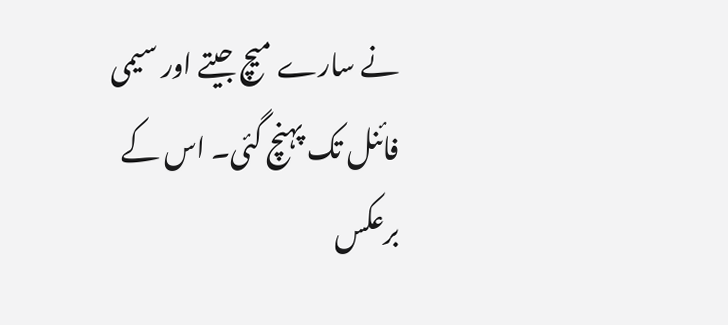نے سارے میچ جیتے اور سیمی فائنل تک پہنچ گئی۔ اس کے برعکس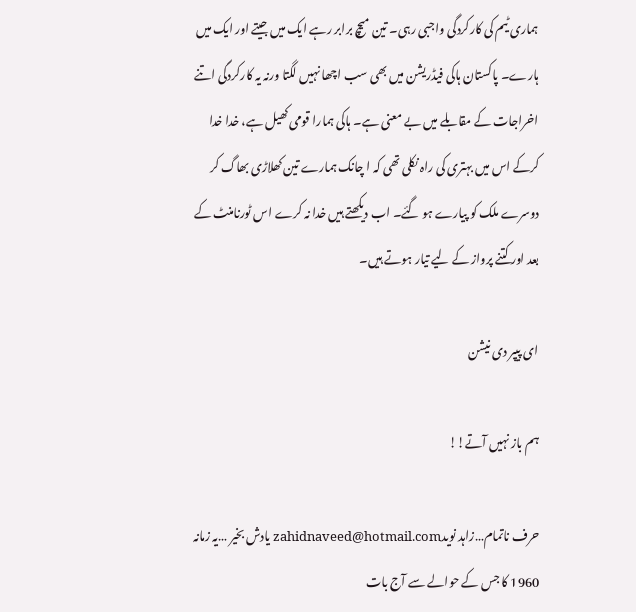ہماری ٹیم کی کارکردگی واجبی رہی۔ تین میچ برابر رہے ایک میں جیتے اور ایک میں ہارے۔ پاکستان ہاکی فیڈریشن میں بھی سب اچھا نہیں لگتا ورنہ یہ کارکردگی اتنے اخراجات کے مقابلے میں بے معنی ہے۔ ہاکی ہمارا قومی کھیل ہے، خدا خدا کرکے اس میں بہتری کی راہ نکلی تھی کہ ا چانک ہمارے تین کھلاڑی بھاگ کر دوسرے ملک کو پیارے ہو گئے۔ اب دیکھتے ہیں خدا نہ کرے اس ٹورنامنٹ کے بعد اور کتنے پرواز کے لیے تیار ہوتے ہیں۔

ای پیپر دی نیشن

ہم باز نہیں آتے!!

حرف ناتمام…زاہد نویدzahidnaveed@hotmail.com یادش بخیر …یہ زمانہ 1960 کا جس کے حوالے سے آج بات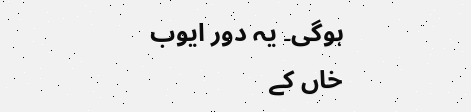ہوگی۔ یہ دور ایوب خاں کے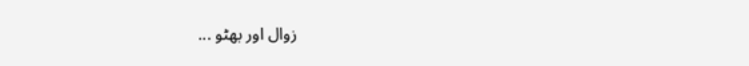زوال اور بھٹو ...